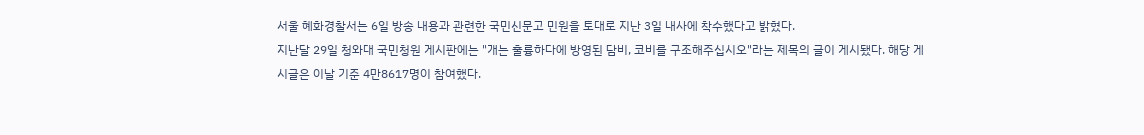서울 혜화경찰서는 6일 방송 내용과 관련한 국민신문고 민원을 토대로 지난 3일 내사에 착수했다고 밝혔다.
지난달 29일 청와대 국민청원 게시판에는 "개는 훌륭하다에 방영된 담비, 코비를 구조해주십시오"라는 제목의 글이 게시됐다. 해당 게시글은 이날 기준 4만8617명이 참여했다.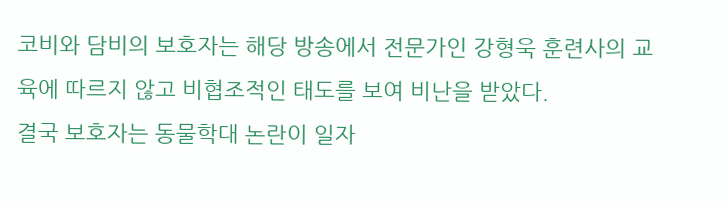코비와 담비의 보호자는 해당 방송에서 전문가인 강형욱 훈련사의 교육에 따르지 않고 비협조적인 태도를 보여 비난을 받았다.
결국 보호자는 동물학대 논란이 일자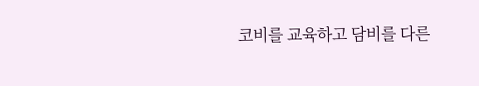코비를 교육하고 담비를 다른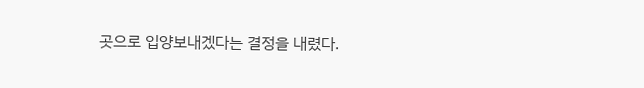곳으로 입양보내겠다는 결정을 내렸다.